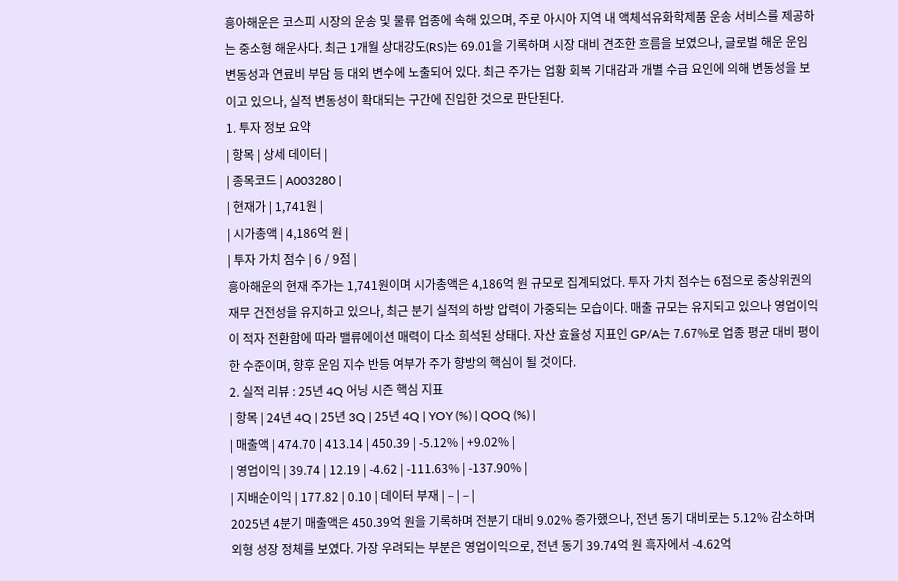흥아해운은 코스피 시장의 운송 및 물류 업종에 속해 있으며, 주로 아시아 지역 내 액체석유화학제품 운송 서비스를 제공하는 중소형 해운사다. 최근 1개월 상대강도(RS)는 69.01을 기록하며 시장 대비 견조한 흐름을 보였으나, 글로벌 해운 운임 변동성과 연료비 부담 등 대외 변수에 노출되어 있다. 최근 주가는 업황 회복 기대감과 개별 수급 요인에 의해 변동성을 보이고 있으나, 실적 변동성이 확대되는 구간에 진입한 것으로 판단된다.
1. 투자 정보 요약
| 항목 | 상세 데이터 |
| 종목코드 | A003280 |
| 현재가 | 1,741원 |
| 시가총액 | 4,186억 원 |
| 투자 가치 점수 | 6 / 9점 |
흥아해운의 현재 주가는 1,741원이며 시가총액은 4,186억 원 규모로 집계되었다. 투자 가치 점수는 6점으로 중상위권의 재무 건전성을 유지하고 있으나, 최근 분기 실적의 하방 압력이 가중되는 모습이다. 매출 규모는 유지되고 있으나 영업이익이 적자 전환함에 따라 밸류에이션 매력이 다소 희석된 상태다. 자산 효율성 지표인 GP/A는 7.67%로 업종 평균 대비 평이한 수준이며, 향후 운임 지수 반등 여부가 주가 향방의 핵심이 될 것이다.
2. 실적 리뷰 : 25년 4Q 어닝 시즌 핵심 지표
| 항목 | 24년 4Q | 25년 3Q | 25년 4Q | YOY (%) | QOQ (%) |
| 매출액 | 474.70 | 413.14 | 450.39 | -5.12% | +9.02% |
| 영업이익 | 39.74 | 12.19 | -4.62 | -111.63% | -137.90% |
| 지배순이익 | 177.82 | 0.10 | 데이터 부재 | – | – |
2025년 4분기 매출액은 450.39억 원을 기록하며 전분기 대비 9.02% 증가했으나, 전년 동기 대비로는 5.12% 감소하며 외형 성장 정체를 보였다. 가장 우려되는 부분은 영업이익으로, 전년 동기 39.74억 원 흑자에서 -4.62억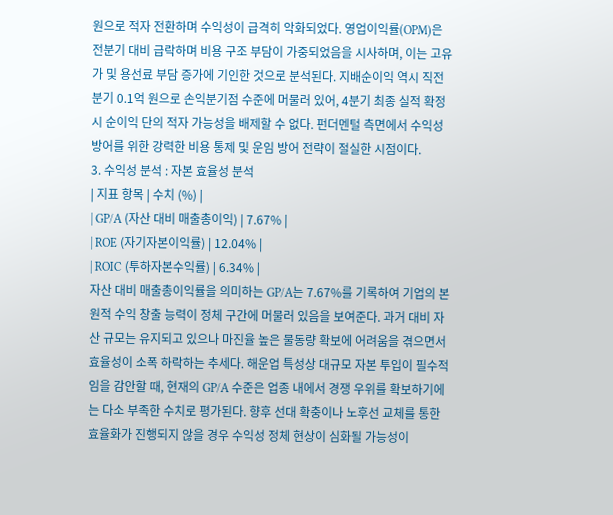원으로 적자 전환하며 수익성이 급격히 악화되었다. 영업이익률(OPM)은 전분기 대비 급락하며 비용 구조 부담이 가중되었음을 시사하며, 이는 고유가 및 용선료 부담 증가에 기인한 것으로 분석된다. 지배순이익 역시 직전 분기 0.1억 원으로 손익분기점 수준에 머물러 있어, 4분기 최종 실적 확정 시 순이익 단의 적자 가능성을 배제할 수 없다. 펀더멘털 측면에서 수익성 방어를 위한 강력한 비용 통제 및 운임 방어 전략이 절실한 시점이다.
3. 수익성 분석 : 자본 효율성 분석
| 지표 항목 | 수치 (%) |
| GP/A (자산 대비 매출총이익) | 7.67% |
| ROE (자기자본이익률) | 12.04% |
| ROIC (투하자본수익률) | 6.34% |
자산 대비 매출총이익률을 의미하는 GP/A는 7.67%를 기록하여 기업의 본원적 수익 창출 능력이 정체 구간에 머물러 있음을 보여준다. 과거 대비 자산 규모는 유지되고 있으나 마진율 높은 물동량 확보에 어려움을 겪으면서 효율성이 소폭 하락하는 추세다. 해운업 특성상 대규모 자본 투입이 필수적임을 감안할 때, 현재의 GP/A 수준은 업종 내에서 경쟁 우위를 확보하기에는 다소 부족한 수치로 평가된다. 향후 선대 확충이나 노후선 교체를 통한 효율화가 진행되지 않을 경우 수익성 정체 현상이 심화될 가능성이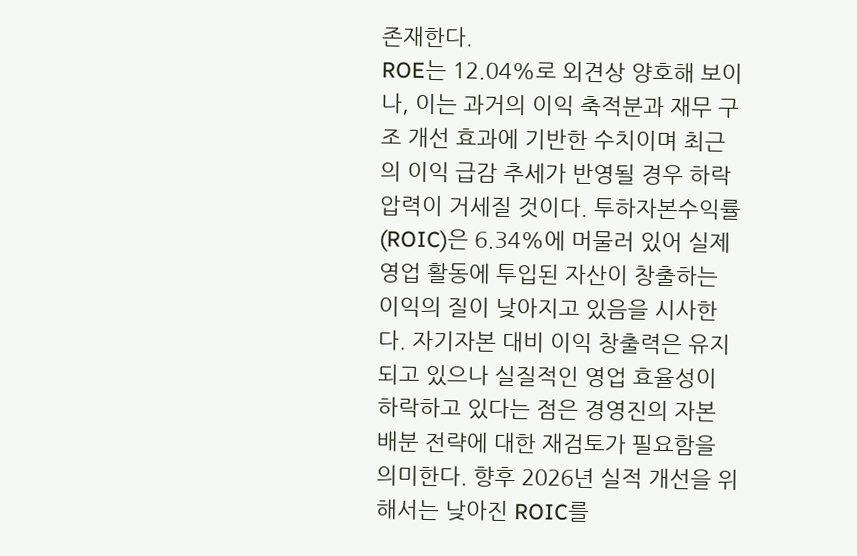존재한다.
ROE는 12.04%로 외견상 양호해 보이나, 이는 과거의 이익 축적분과 재무 구조 개선 효과에 기반한 수치이며 최근의 이익 급감 추세가 반영될 경우 하락 압력이 거세질 것이다. 투하자본수익률(ROIC)은 6.34%에 머물러 있어 실제 영업 활동에 투입된 자산이 창출하는 이익의 질이 낮아지고 있음을 시사한다. 자기자본 대비 이익 창출력은 유지되고 있으나 실질적인 영업 효율성이 하락하고 있다는 점은 경영진의 자본 배분 전략에 대한 재검토가 필요함을 의미한다. 향후 2026년 실적 개선을 위해서는 낮아진 ROIC를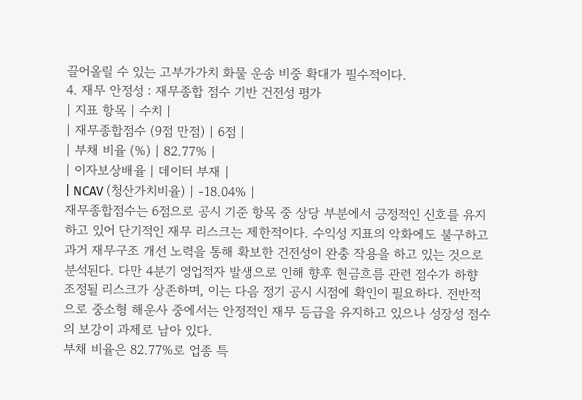끌어올릴 수 있는 고부가가치 화물 운송 비중 확대가 필수적이다.
4. 재무 안정성 : 재무종합 점수 기반 건전성 평가
| 지표 항목 | 수치 |
| 재무종합점수 (9점 만점) | 6점 |
| 부채 비율 (%) | 82.77% |
| 이자보상배율 | 데이터 부재 |
| NCAV (청산가치비율) | -18.04% |
재무종합점수는 6점으로 공시 기준 항목 중 상당 부분에서 긍정적인 신호를 유지하고 있어 단기적인 재무 리스크는 제한적이다. 수익성 지표의 악화에도 불구하고 과거 재무구조 개선 노력을 통해 확보한 건전성이 완충 작용을 하고 있는 것으로 분석된다. 다만 4분기 영업적자 발생으로 인해 향후 현금흐름 관련 점수가 하향 조정될 리스크가 상존하며, 이는 다음 정기 공시 시점에 확인이 필요하다. 전반적으로 중소형 해운사 중에서는 안정적인 재무 등급을 유지하고 있으나 성장성 점수의 보강이 과제로 남아 있다.
부채 비율은 82.77%로 업종 특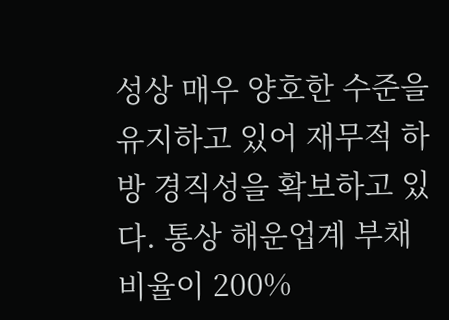성상 매우 양호한 수준을 유지하고 있어 재무적 하방 경직성을 확보하고 있다. 통상 해운업계 부채 비율이 200%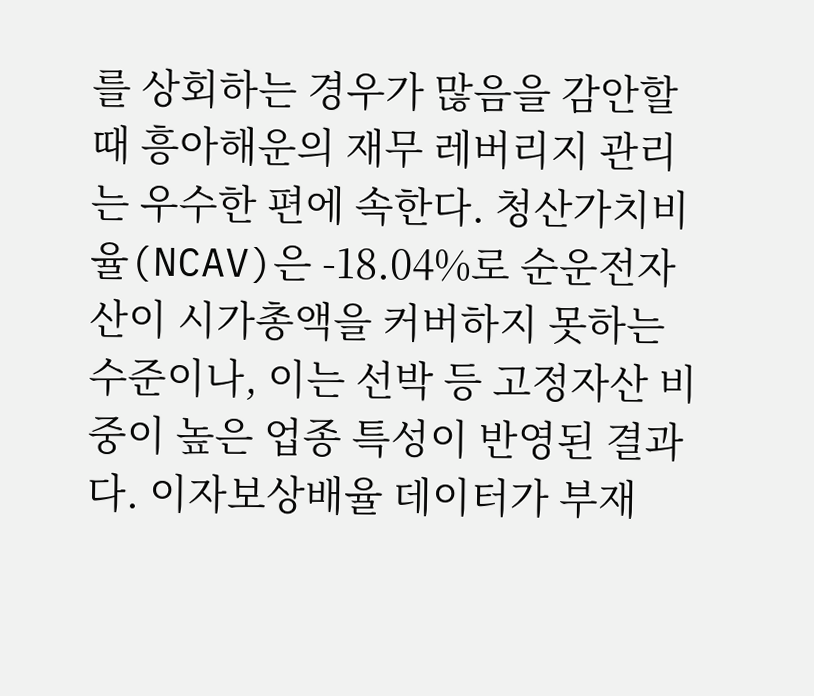를 상회하는 경우가 많음을 감안할 때 흥아해운의 재무 레버리지 관리는 우수한 편에 속한다. 청산가치비율(NCAV)은 -18.04%로 순운전자산이 시가총액을 커버하지 못하는 수준이나, 이는 선박 등 고정자산 비중이 높은 업종 특성이 반영된 결과다. 이자보상배율 데이터가 부재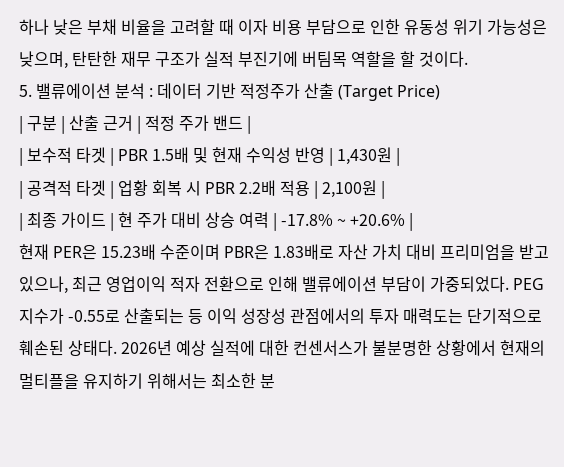하나 낮은 부채 비율을 고려할 때 이자 비용 부담으로 인한 유동성 위기 가능성은 낮으며, 탄탄한 재무 구조가 실적 부진기에 버팀목 역할을 할 것이다.
5. 밸류에이션 분석 : 데이터 기반 적정주가 산출 (Target Price)
| 구분 | 산출 근거 | 적정 주가 밴드 |
| 보수적 타겟 | PBR 1.5배 및 현재 수익성 반영 | 1,430원 |
| 공격적 타겟 | 업황 회복 시 PBR 2.2배 적용 | 2,100원 |
| 최종 가이드 | 현 주가 대비 상승 여력 | -17.8% ~ +20.6% |
현재 PER은 15.23배 수준이며 PBR은 1.83배로 자산 가치 대비 프리미엄을 받고 있으나, 최근 영업이익 적자 전환으로 인해 밸류에이션 부담이 가중되었다. PEG 지수가 -0.55로 산출되는 등 이익 성장성 관점에서의 투자 매력도는 단기적으로 훼손된 상태다. 2026년 예상 실적에 대한 컨센서스가 불분명한 상황에서 현재의 멀티플을 유지하기 위해서는 최소한 분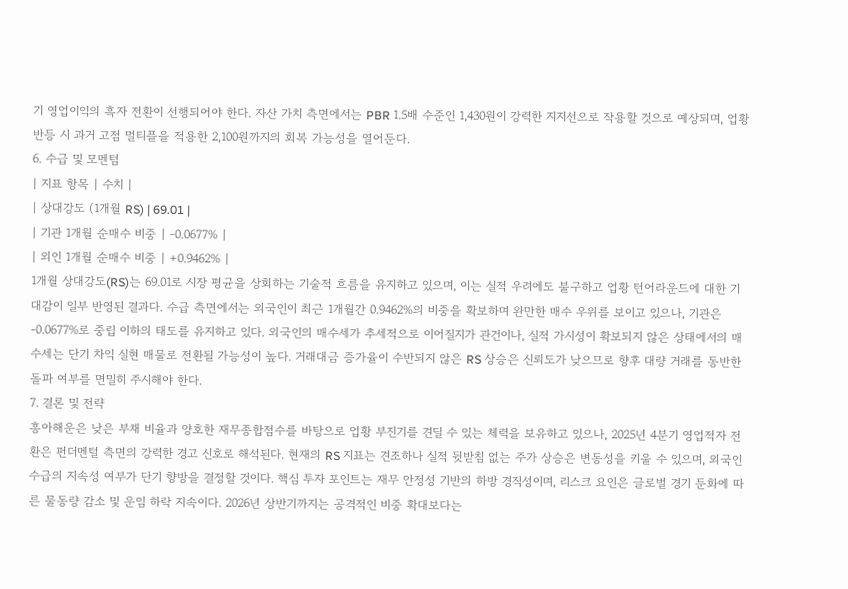기 영업이익의 흑자 전환이 선행되어야 한다. 자산 가치 측면에서는 PBR 1.5배 수준인 1,430원이 강력한 지지선으로 작용할 것으로 예상되며, 업황 반등 시 과거 고점 멀티플을 적용한 2,100원까지의 회복 가능성을 열어둔다.
6. 수급 및 모멘텀
| 지표 항목 | 수치 |
| 상대강도 (1개월 RS) | 69.01 |
| 기관 1개월 순매수 비중 | -0.0677% |
| 외인 1개월 순매수 비중 | +0.9462% |
1개월 상대강도(RS)는 69.01로 시장 평균을 상회하는 기술적 흐름을 유지하고 있으며, 이는 실적 우려에도 불구하고 업황 턴어라운드에 대한 기대감이 일부 반영된 결과다. 수급 측면에서는 외국인이 최근 1개월간 0.9462%의 비중을 확보하며 완만한 매수 우위를 보이고 있으나, 기관은 -0.0677%로 중립 이하의 태도를 유지하고 있다. 외국인의 매수세가 추세적으로 이어질지가 관건이나, 실적 가시성이 확보되지 않은 상태에서의 매수세는 단기 차익 실현 매물로 전환될 가능성이 높다. 거래대금 증가율이 수반되지 않은 RS 상승은 신뢰도가 낮으므로 향후 대량 거래를 동반한 돌파 여부를 면밀히 주시해야 한다.
7. 결론 및 전략
흥아해운은 낮은 부채 비율과 양호한 재무종합점수를 바탕으로 업황 부진기를 견딜 수 있는 체력을 보유하고 있으나, 2025년 4분기 영업적자 전환은 펀더멘털 측면의 강력한 경고 신호로 해석된다. 현재의 RS 지표는 견조하나 실적 뒷받침 없는 주가 상승은 변동성을 키울 수 있으며, 외국인 수급의 지속성 여부가 단기 향방을 결정할 것이다. 핵심 투자 포인트는 재무 안정성 기반의 하방 경직성이며, 리스크 요인은 글로벌 경기 둔화에 따른 물동량 감소 및 운임 하락 지속이다. 2026년 상반기까지는 공격적인 비중 확대보다는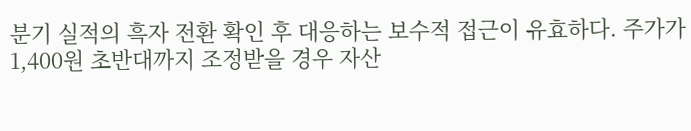분기 실적의 흑자 전환 확인 후 대응하는 보수적 접근이 유효하다. 주가가 1,400원 초반대까지 조정받을 경우 자산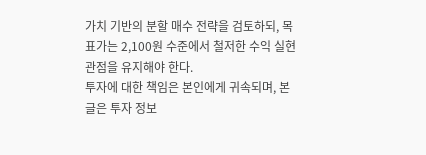가치 기반의 분할 매수 전략을 검토하되, 목표가는 2,100원 수준에서 철저한 수익 실현 관점을 유지해야 한다.
투자에 대한 책임은 본인에게 귀속되며, 본 글은 투자 정보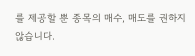를 제공할 뿐 종목의 매수, 매도를 권하지 않습니다.